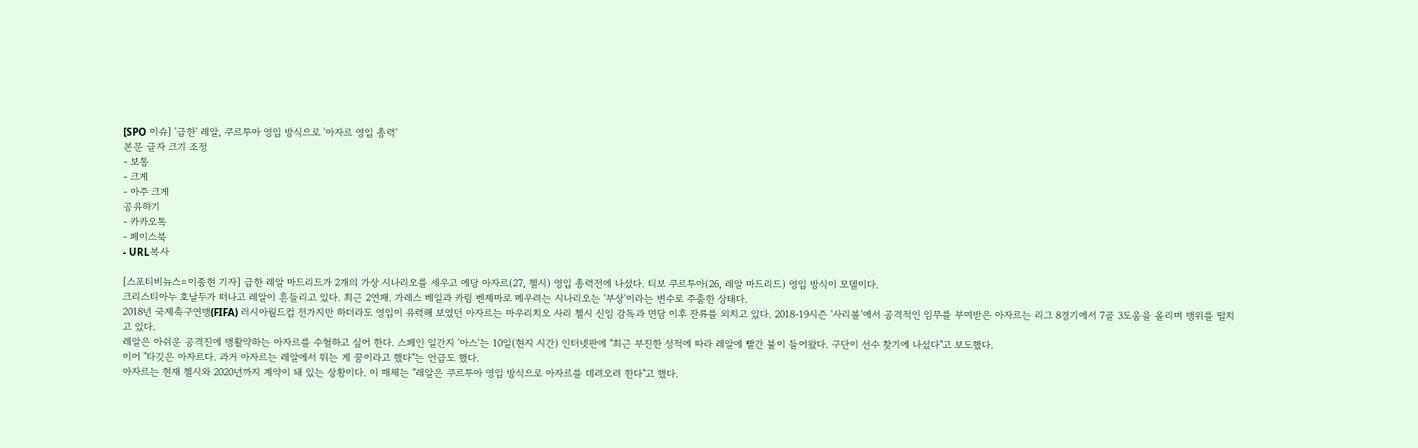[SPO 이슈] '급한' 레알, 쿠르투아 영입 방식으로 '아자르 영입 총력'
본문 글자 크기 조정
- 보통
- 크게
- 아주 크게
공유하기
- 카카오톡
- 페이스북
- URL복사

[스포티비뉴스=이종현 기자] 급한 레알 마드리드가 2개의 가상 시나리오를 세우고 에당 아자르(27, 첼시) 영입 총력전에 나섰다. 티보 쿠르투아(26, 레알 마드리드) 영입 방식이 모델이다.
크리스티아누 호날두가 떠나고 레알이 흔들리고 있다. 최근 2연패. 가레스 베일과 카림 벤제마로 메우려는 시나리오는 '부상'이라는 변수로 주춤한 상태다.
2018년 국제축구연맹(FIFA) 러시아월드컵 전가지만 하더라도 영입이 유력해 보였던 아자르는 마우리치오 사리 첼시 신임 감독과 면담 이후 잔류를 외치고 있다. 2018-19시즌 '사리볼'에서 공격적인 임무를 부여받은 아자르는 리그 8경기에서 7골 3도움을 올리며 맹위를 떨치고 있다.
레알은 아쉬운 공격진에 맹활약하는 아자르를 수혈하고 싶어 한다. 스페인 일간지 '아스'는 10일(현지 시간) 인터넷판에 "최근 부진한 성적에 따라 레알에 빨간 불이 들어왔다. 구단이 선수 찾기에 나섰다"고 보도했다.
이어 "타깃은 아자르다. 과거 아자르는 레알에서 뛰는 게 꿈이라고 했다"는 언급도 했다.
아자르는 현재 첼시와 2020년까지 계약이 돼 있는 상황이다. 이 매체는 "레알은 쿠르투아 영입 방식으로 아자르를 데려오려 한다"고 했다.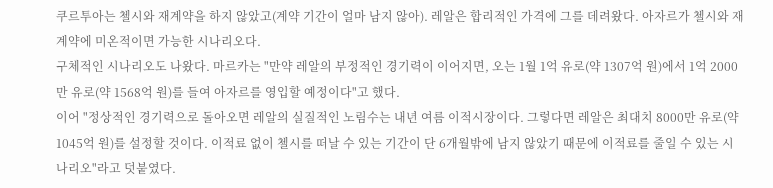쿠르투아는 첼시와 재계약을 하지 않았고(계약 기간이 얼마 남지 않아). 레알은 합리적인 가격에 그를 데려왔다. 아자르가 첼시와 재계약에 미온적이면 가능한 시나리오다.
구체적인 시나리오도 나왔다. 마르카는 "만약 레알의 부정적인 경기력이 이어지면, 오는 1월 1억 유로(약 1307억 원)에서 1억 2000만 유로(약 1568억 원)를 들여 아자르를 영입할 예정이다"고 했다.
이어 "정상적인 경기력으로 돌아오면 레알의 실질적인 노림수는 내년 여름 이적시장이다. 그렇다면 레알은 최대치 8000만 유로(약 1045억 원)를 설정할 것이다. 이적료 없이 첼시를 떠날 수 있는 기간이 단 6개월밖에 남지 않았기 때문에 이적료를 줄일 수 있는 시나리오"라고 덧붙였다.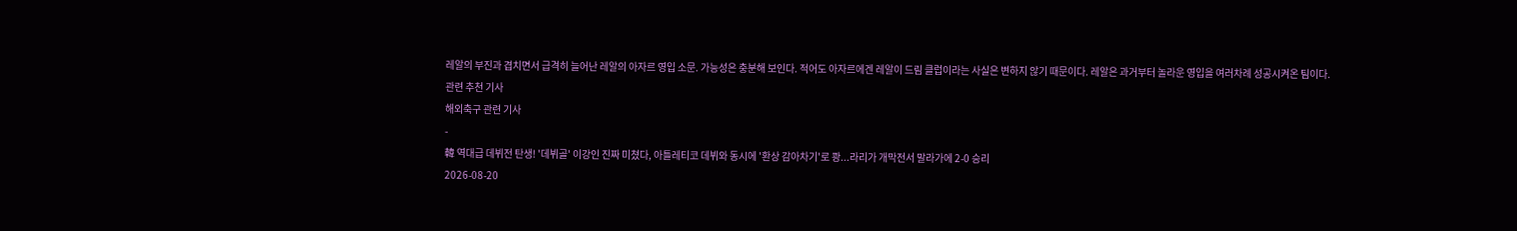레알의 부진과 겹치면서 급격히 늘어난 레알의 아자르 영입 소문. 가능성은 충분해 보인다. 적어도 아자르에겐 레알이 드림 클럽이라는 사실은 변하지 않기 때문이다. 레알은 과거부터 놀라운 영입을 여러차례 성공시켜온 팀이다.
관련 추천 기사
해외축구 관련 기사
-
韓 역대급 데뷔전 탄생! '데뷔골' 이강인 진짜 미쳤다, 아틀레티코 데뷔와 동시에 '환상 감아차기'로 쾅...라리가 개막전서 말라가에 2-0 승리
2026-08-20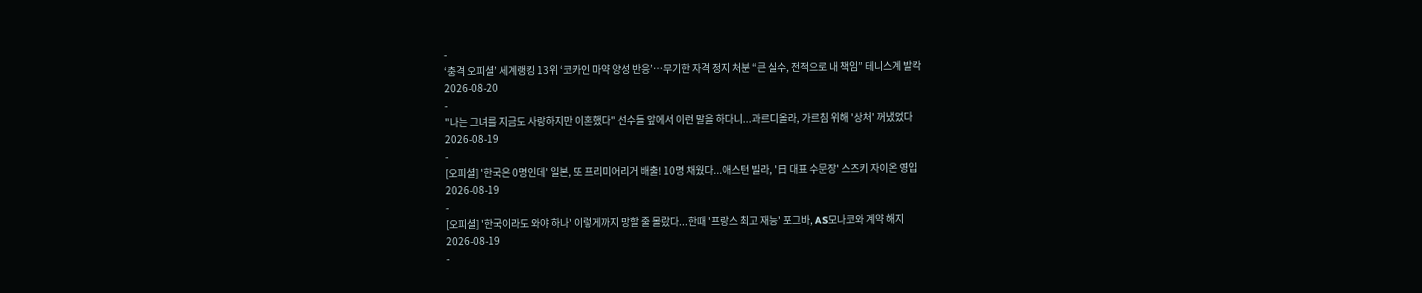-
‘충격 오피셜’ 세계랭킹 13위 ‘코카인 마약 양성 반응’…무기한 자격 정지 처분 “큰 실수, 전적으로 내 책임” 테니스계 발칵
2026-08-20
-
"나는 그녀를 지금도 사랑하지만 이혼했다" 선수들 앞에서 이런 말을 하다니...과르디올라, 가르침 위해 '상처' 꺼냈었다
2026-08-19
-
[오피셜] '한국은 0명인데' 일본, 또 프리미어리거 배출! 10명 채웠다...애스턴 빌라, '日 대표 수문장' 스즈키 자이온 영입
2026-08-19
-
[오피셜] '한국이라도 와야 하나' 이렇게까지 망할 줄 몰랐다...한때 '프랑스 최고 재능' 포그바, AS모나코와 계약 해지
2026-08-19
-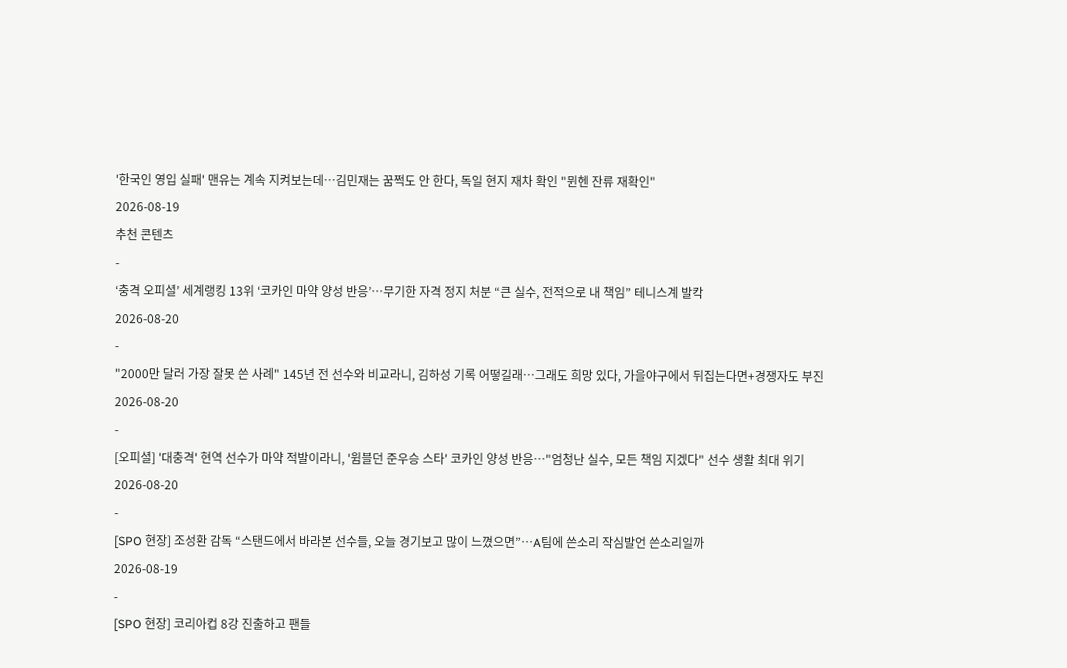'한국인 영입 실패' 맨유는 계속 지켜보는데…김민재는 꿈쩍도 안 한다, 독일 현지 재차 확인 "뮌헨 잔류 재확인"
2026-08-19
추천 콘텐츠
-
‘충격 오피셜’ 세계랭킹 13위 ‘코카인 마약 양성 반응’…무기한 자격 정지 처분 “큰 실수, 전적으로 내 책임” 테니스계 발칵
2026-08-20
-
"2000만 달러 가장 잘못 쓴 사례" 145년 전 선수와 비교라니, 김하성 기록 어떻길래…그래도 희망 있다, 가을야구에서 뒤집는다면+경쟁자도 부진
2026-08-20
-
[오피셜] '대충격' 현역 선수가 마약 적발이라니, '윔블던 준우승 스타' 코카인 양성 반응…"엄청난 실수, 모든 책임 지겠다" 선수 생활 최대 위기
2026-08-20
-
[SPO 현장] 조성환 감독 “스탠드에서 바라본 선수들, 오늘 경기보고 많이 느꼈으면”…A팀에 쓴소리 작심발언 쓴소리일까
2026-08-19
-
[SPO 현장] 코리아컵 8강 진출하고 팬들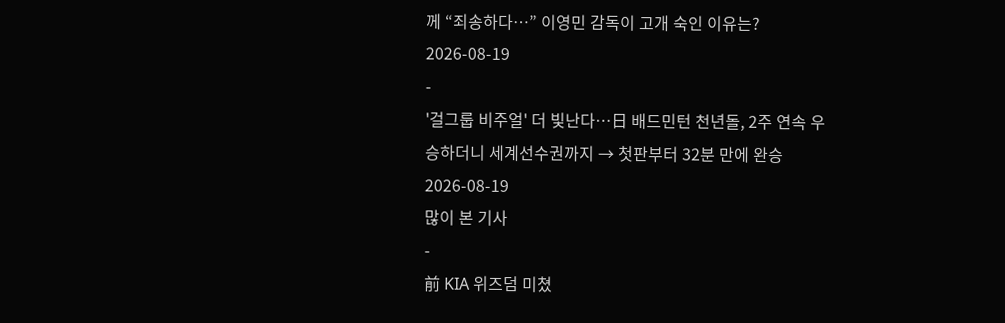께 “죄송하다…” 이영민 감독이 고개 숙인 이유는?
2026-08-19
-
'걸그룹 비주얼' 더 빛난다…日 배드민턴 천년돌, 2주 연속 우승하더니 세계선수권까지 → 첫판부터 32분 만에 완승
2026-08-19
많이 본 기사
-
前 KIA 위즈덤 미쳤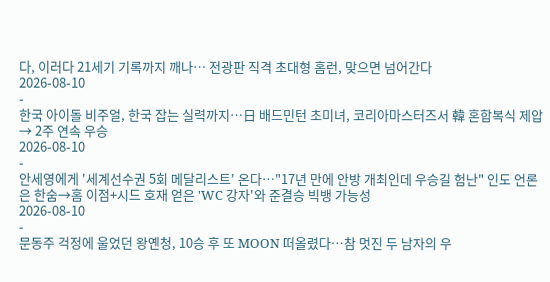다, 이러다 21세기 기록까지 깨나… 전광판 직격 초대형 홈런, 맞으면 넘어간다
2026-08-10
-
한국 아이돌 비주얼, 한국 잡는 실력까지…日 배드민턴 초미녀, 코리아마스터즈서 韓 혼합복식 제압 → 2주 연속 우승
2026-08-10
-
안세영에게 '세계선수권 5회 메달리스트' 온다…"17년 만에 안방 개최인데 우승길 험난" 인도 언론은 한숨→홈 이점+시드 호재 얻은 'WC 강자'와 준결승 빅뱅 가능성
2026-08-10
-
문동주 걱정에 울었던 왕옌청, 10승 후 또 MOON 떠올렸다…참 멋진 두 남자의 우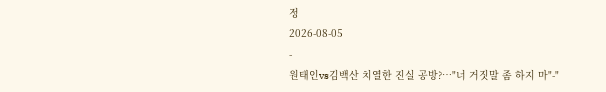정
2026-08-05
-
원태인vs김백산 치열한 진실 공방?…"너 거짓말 좀 하지 마"-"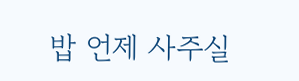밥 언제 사주실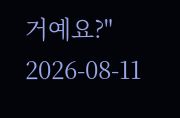거예요?"
2026-08-11